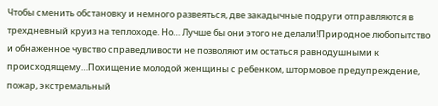Чтобы сменить обстановку и немного развеяться, две закадычные подруги отправляются в трехдневный круиз на теплоходе. Но… Лучше бы они этого не делали!Природное любопытство и обнаженное чувство справедливости не позволяют им остаться равнодушными к происходящему…Похищение молодой женщины с ребенком, штормовое предупреждение, пожар, экстремальный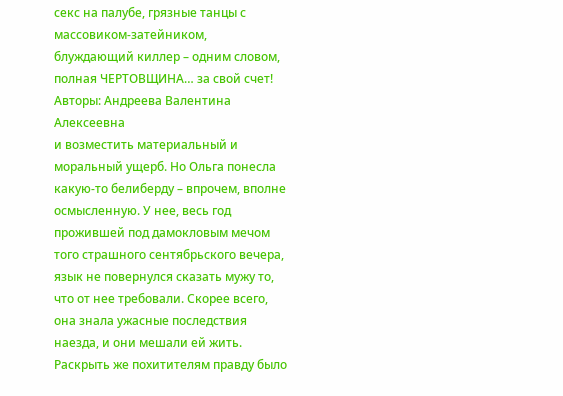секс на палубе, грязные танцы с массовиком-затейником, блуждающий киллер – одним словом, полная ЧЕРТОВЩИНА… за свой счет!
Авторы: Андреева Валентина Алексеевна
и возместить материальный и моральный ущерб. Но Ольга понесла какую-то белиберду – впрочем, вполне осмысленную. У нее, весь год прожившей под дамокловым мечом того страшного сентябрьского вечера, язык не повернулся сказать мужу то, что от нее требовали. Скорее всего, она знала ужасные последствия наезда, и они мешали ей жить. Раскрыть же похитителям правду было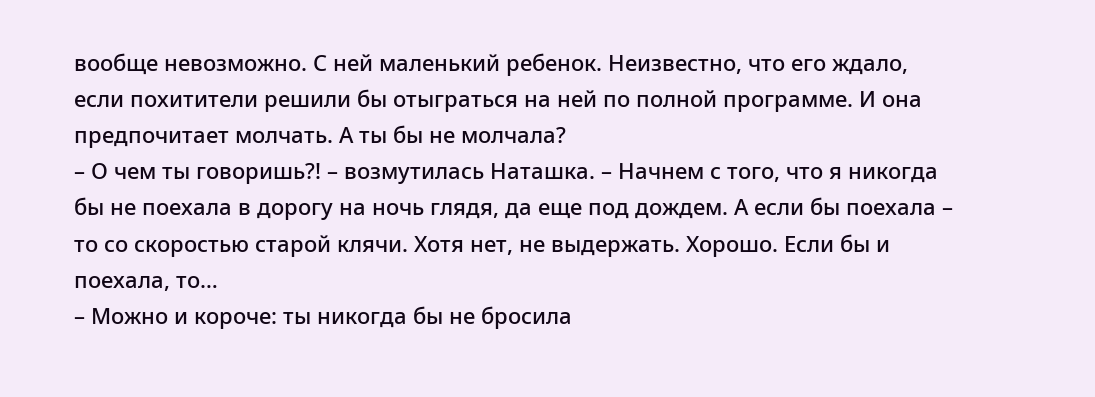вообще невозможно. С ней маленький ребенок. Неизвестно, что его ждало, если похитители решили бы отыграться на ней по полной программе. И она предпочитает молчать. А ты бы не молчала?
– О чем ты говоришь?! – возмутилась Наташка. – Начнем с того, что я никогда бы не поехала в дорогу на ночь глядя, да еще под дождем. А если бы поехала – то со скоростью старой клячи. Хотя нет, не выдержать. Хорошо. Если бы и поехала, то…
– Можно и короче: ты никогда бы не бросила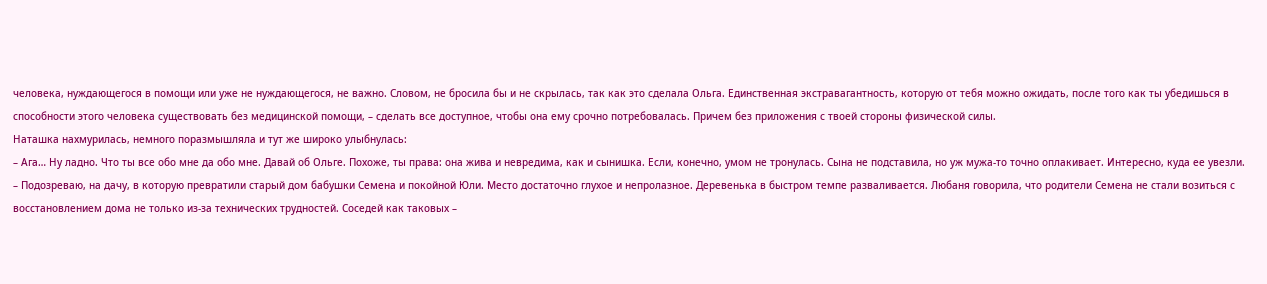человека, нуждающегося в помощи или уже не нуждающегося, не важно. Словом, не бросила бы и не скрылась, так как это сделала Ольга. Единственная экстравагантность, которую от тебя можно ожидать, после того как ты убедишься в способности этого человека существовать без медицинской помощи, – сделать все доступное, чтобы она ему срочно потребовалась. Причем без приложения с твоей стороны физической силы.
Наташка нахмурилась, немного поразмышляла и тут же широко улыбнулась:
– Ага… Ну ладно. Что ты все обо мне да обо мне. Давай об Ольге. Похоже, ты права: она жива и невредима, как и сынишка. Если, конечно, умом не тронулась. Сына не подставила, но уж мужа-то точно оплакивает. Интересно, куда ее увезли.
– Подозреваю, на дачу, в которую превратили старый дом бабушки Семена и покойной Юли. Место достаточно глухое и непролазное. Деревенька в быстром темпе разваливается. Любаня говорила, что родители Семена не стали возиться с восстановлением дома не только из-за технических трудностей. Соседей как таковых –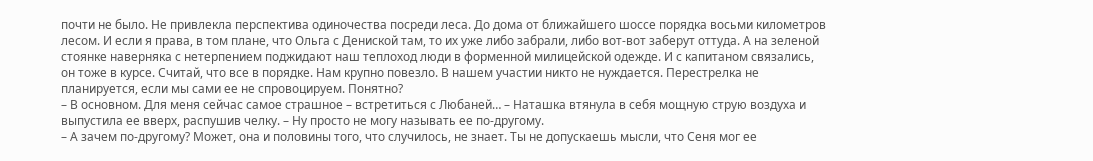почти не было. Не привлекла перспектива одиночества посреди леса. До дома от ближайшего шоссе порядка восьми километров лесом. И если я права, в том плане, что Ольга с Дениской там, то их уже либо забрали, либо вот-вот заберут оттуда. А на зеленой стоянке наверняка с нетерпением поджидают наш теплоход люди в форменной милицейской одежде. И с капитаном связались, он тоже в курсе. Считай, что все в порядке. Нам крупно повезло. В нашем участии никто не нуждается. Перестрелка не планируется, если мы сами ее не спровоцируем. Понятно?
– В основном. Для меня сейчас самое страшное – встретиться с Любаней… – Наташка втянула в себя мощную струю воздуха и выпустила ее вверх, распушив челку. – Ну просто не могу называть ее по-другому.
– А зачем по-другому? Может, она и половины того, что случилось, не знает. Ты не допускаешь мысли, что Сеня мог ее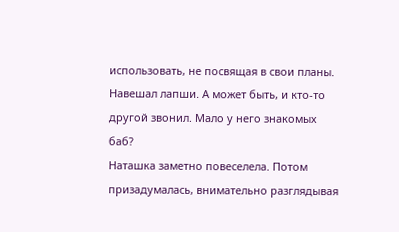использовать, не посвящая в свои планы. Навешал лапши. А может быть, и кто-то другой звонил. Мало у него знакомых баб?
Наташка заметно повеселела. Потом призадумалась, внимательно разглядывая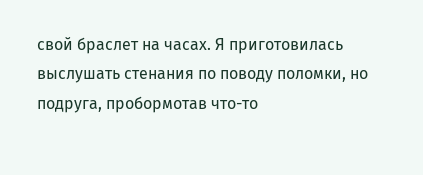свой браслет на часах. Я приготовилась выслушать стенания по поводу поломки, но подруга, пробормотав что-то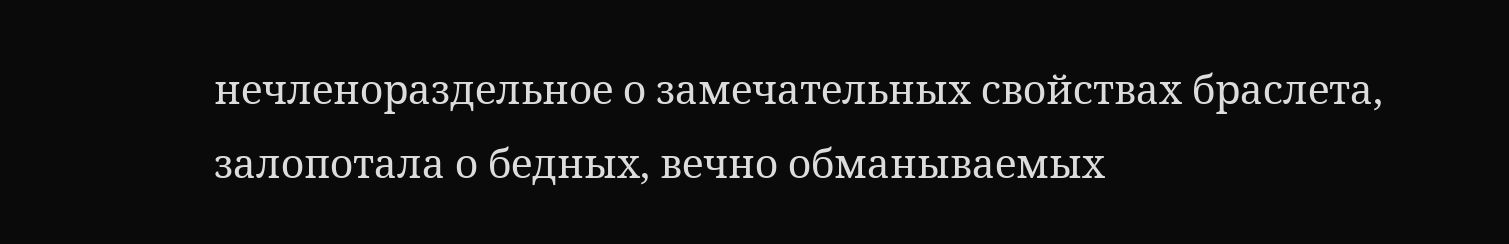нечленораздельное о замечательных свойствах браслета, залопотала о бедных, вечно обманываемых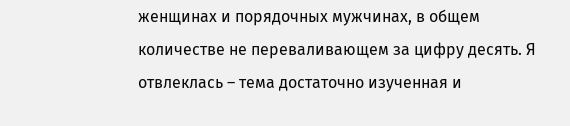женщинах и порядочных мужчинах, в общем количестве не переваливающем за цифру десять. Я отвлеклась – тема достаточно изученная и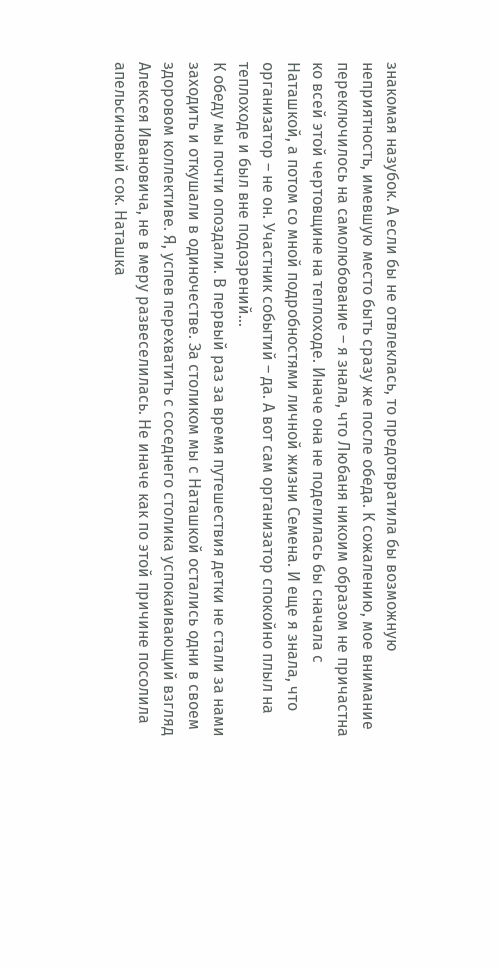знакомая назубок. А если бы не отвлеклась, то предотвратила бы возможную неприятность, имевшую место быть сразу же после обеда. К сожалению, мое внимание переключилось на самолюбование – я знала, что Любаня никоим образом не причастна ко всей этой чертовщине на теплоходе. Иначе она не поделилась бы сначала с Наташкой, а потом со мной подробностями личной жизни Семена. И еще я знала, что организатор – не он. Участник событий – да. А вот сам организатор спокойно плыл на теплоходе и был вне подозрений…
К обеду мы почти опоздали. В первый раз за время путешествия детки не стали за нами заходить и откушали в одиночестве. За столиком мы с Наташкой остались одни в своем здоровом коллективе. Я, успев перехватить с соседнего столика успокаивающий взгляд Алексея Ивановича, не в меру развеселилась. Не иначе как по этой причине посолила апельсиновый сок. Наташка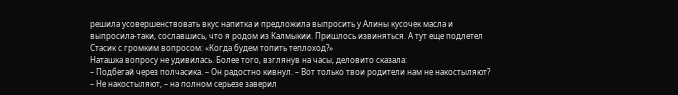решила усовершенствовать вкус напитка и предложила выпросить у Алины кусочек масла и выпросила-таки, сославшись, что я родом из Калмыкии. Пришлось извиняться. А тут еще подлетел Стасик с громким вопросом: «Когда будем топить теплоход?»
Наташка вопросу не удивилась. Более того, взглянув на часы, деловито сказала:
– Подбегай через полчасика. – Он радостно кивнул. – Вот только твои родители нам не накостыляют?
– Не накостыляют, – на полном серьезе заверил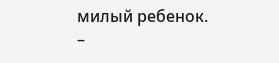милый ребенок. –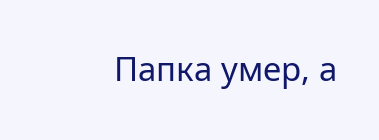Папка умер, а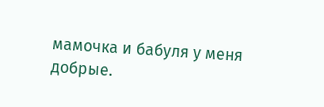мамочка и бабуля у меня добрые.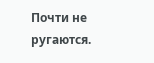Почти не ругаются.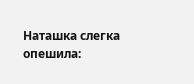Наташка слегка опешила: